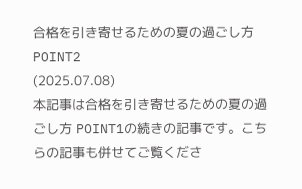合格を引き寄せるための夏の過ごし方 POINT2
(2025.07.08)
本記事は合格を引き寄せるための夏の過ごし方 POINT1の続きの記事です。こちらの記事も併せてご覧くださ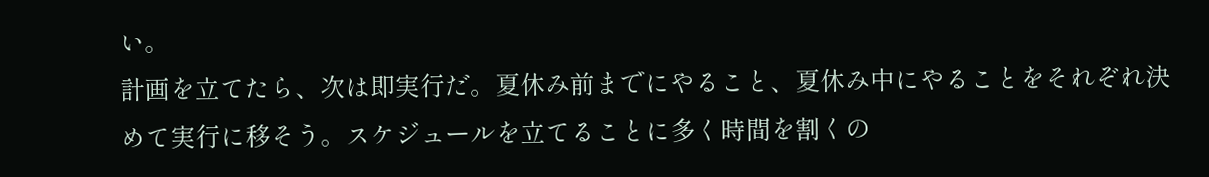い。
計画を立てたら、次は即実行だ。夏休み前までにやること、夏休み中にやることをそれぞれ決めて実行に移そう。スケジュールを立てることに多く時間を割くの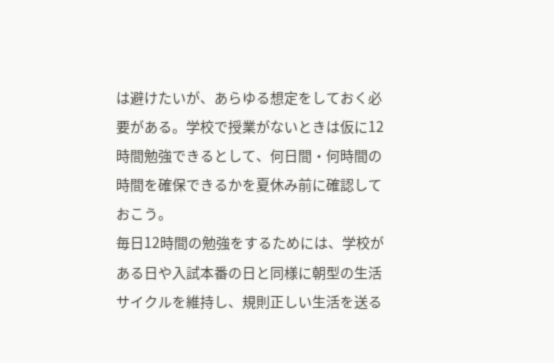は避けたいが、あらゆる想定をしておく必要がある。学校で授業がないときは仮に12時間勉強できるとして、何日間・何時間の時間を確保できるかを夏休み前に確認しておこう。
毎日12時間の勉強をするためには、学校がある日や入試本番の日と同様に朝型の生活サイクルを維持し、規則正しい生活を送る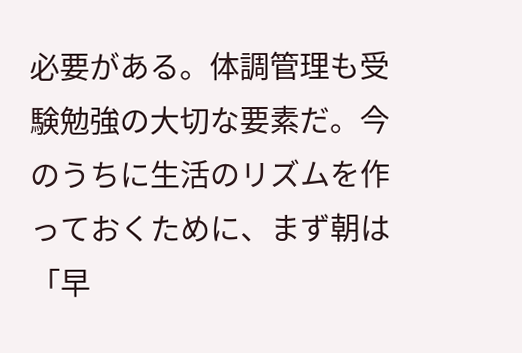必要がある。体調管理も受験勉強の大切な要素だ。今のうちに生活のリズムを作っておくために、まず朝は「早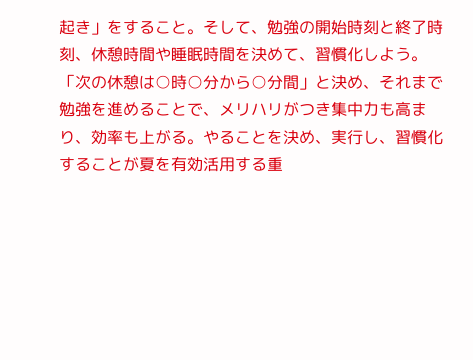起き」をすること。そして、勉強の開始時刻と終了時刻、休憩時間や睡眠時間を決めて、習慣化しよう。「次の休憩は○時○分から○分間」と決め、それまで勉強を進めることで、メリハリがつき集中力も高まり、効率も上がる。やることを決め、実行し、習慣化することが夏を有効活用する重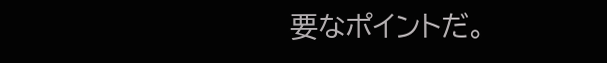要なポイントだ。